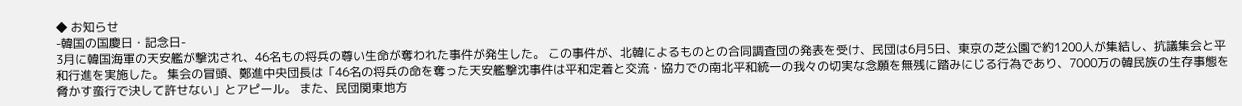◆ お知らせ
-韓国の国慶日・記念日-
3月に韓国海軍の天安艦が撃沈され、46名もの将兵の尊い生命が奪われた事件が発生した。 この事件が、北韓によるものとの合同調査団の発表を受け、民団は6月5日、東京の芝公園で約1200人が集結し、抗議集会と平和行進を実施した。 集会の冒頭、鄭進中央団長は「46名の将兵の命を奪った天安艦撃沈事件は平和定着と交流・協力での南北平和統一の我々の切実な念願を無残に踏みにじる行為であり、7000万の韓民族の生存事態を脅かす蛮行で決して許せない」とアピール。 また、民団関東地方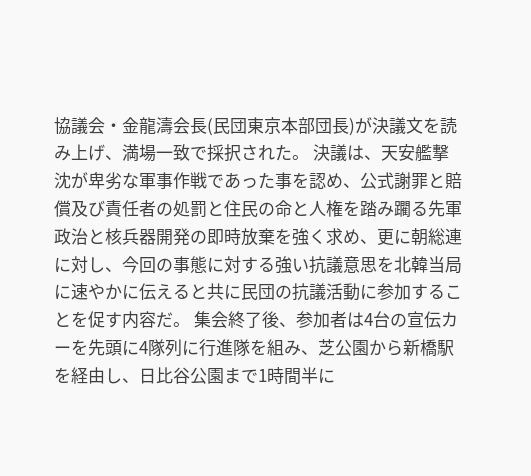協議会・金龍濤会長(民団東京本部団長)が決議文を読み上げ、満場一致で採択された。 決議は、天安艦撃沈が卑劣な軍事作戦であった事を認め、公式謝罪と賠償及び責任者の処罰と住民の命と人権を踏み躙る先軍政治と核兵器開発の即時放棄を強く求め、更に朝総連に対し、今回の事態に対する強い抗議意思を北韓当局に速やかに伝えると共に民団の抗議活動に参加することを促す内容だ。 集会終了後、参加者は4台の宣伝カーを先頭に4隊列に行進隊を組み、芝公園から新橋駅を経由し、日比谷公園まで1時間半に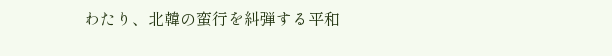わたり、北韓の蛮行を糾弾する平和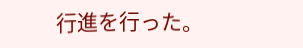行進を行った。